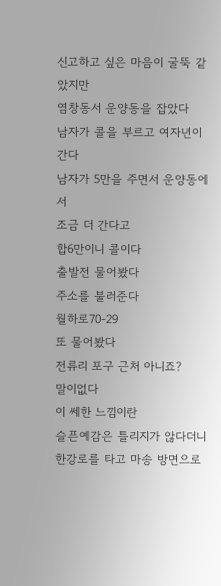신고하고 싶은 마음이 굴뚝 같았지만
염창동서 운양동을 잡았다
남자가 콜을 부르고 여자년이 간다
남자가 5만을 주면서 운양동에서
조금 더 간다고
합6만이니 콜이다
출발전 물어봤다
주소를 불러준다
월하로70-29
또 물어봤다
전류리 포구 근처 아니죠?
말이없다
이 쎄한 느낌이란
슬픈예감은 틀리지가 않다더니
한강로를 타고 마송 방면으로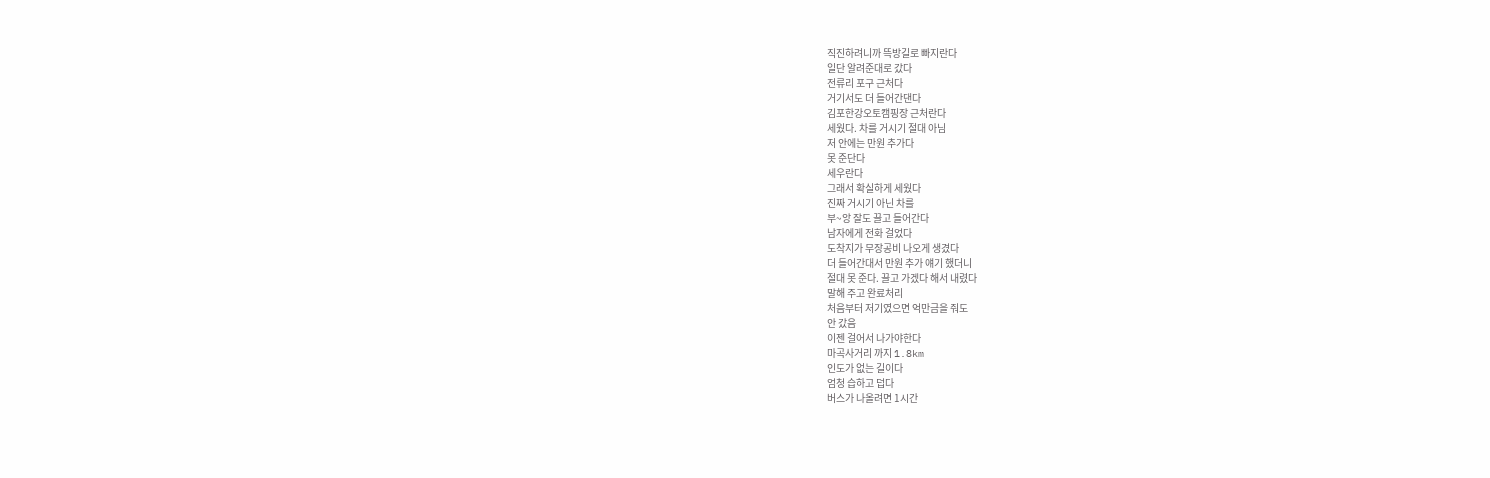직진하려니까 뜩방길로 빠지란다
일단 알려준대로 갔다
전류리 포구 근처다
거기서도 더 들어간댄다
김포한강오토캠핑장 근처란다
세웠다. 차를 거시기 절대 아님
저 안에는 만원 추가다
못 준단다
세우란다
그래서 확실하게 세웠다
진짜 거시기 아닌 차를
부~앙 잘도 끌고 들어간다
남자에게 전화 걸었다
도착지가 무장공비 나오게 생겼다
더 들어간대서 만원 추가 얘기 했더니
절대 못 준다. 끌고 가겠다 해서 내렸다
말해 주고 완료처리
처음부터 저기였으면 억만금을 줘도
안 갔음
이젠 걸어서 나가야한다
마곡사거리 까지 1.8km
인도가 없는 길이다
엄청 습하고 덥다
버스가 나올려면 1시간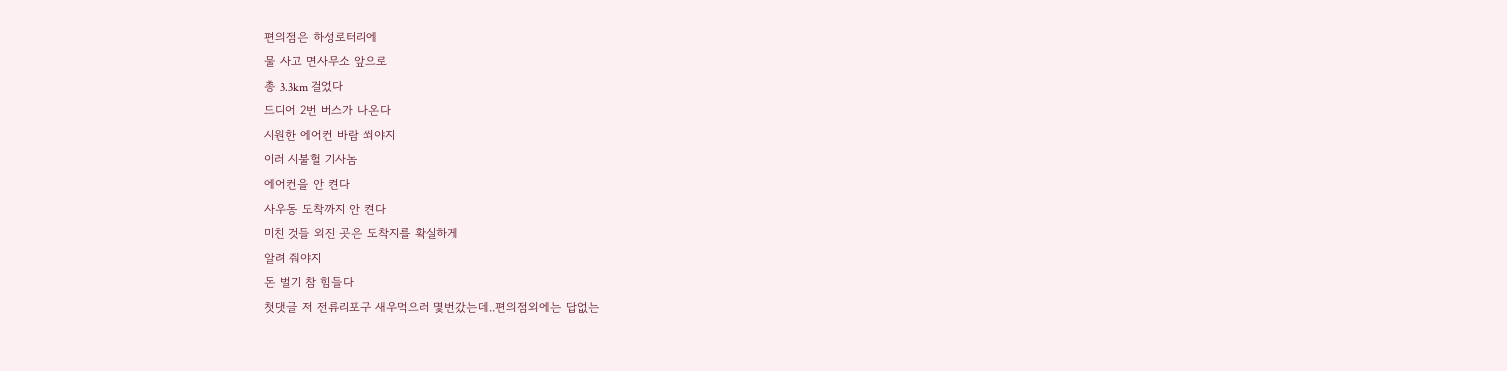편의점은 하성로터리에
물 사고 면사무소 앞으로
총 3.3km 걸었다
드디어 2번 버스가 나온다
시원한 에어컨 바람 쐬야지
이러 시불헐 기사놈
에어컨을 안 켠다
사우동 도착까지 안 켠다
미친 것들 외진 곳은 도착지를 확실하게
알려 줘야지
돈 벌기 참 힘들다
첫댓글 저 전류리포구 새우먹으러 몇번갔는데..편의점외에는 답없는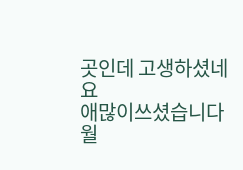곳인데 고생하셨네요
애많이쓰셨습니다
월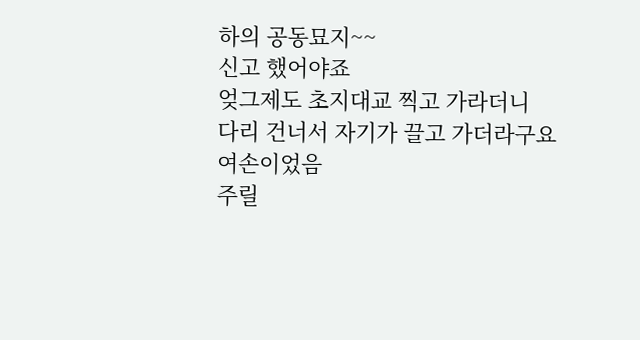하의 공동묘지~~
신고 했어야죠
엊그제도 초지대교 찍고 가라더니
다리 건너서 자기가 끌고 가더라구요
여손이었음
주릴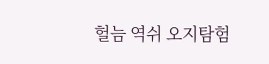헐늠 역쉬 오지탐험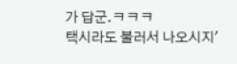가 답군.ㅋㅋㅋ
택시라도 불러서 나오시지'